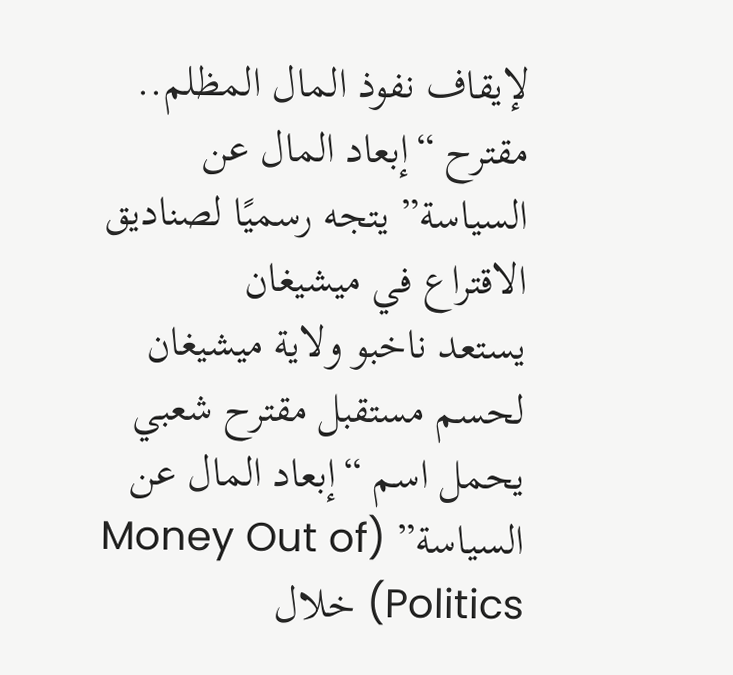لإيقاف نفوذ المال المظلم.. مقترح “إبعاد المال عن السياسة” يتجه رسميًا لصناديق الاقتراع في ميشيغان
يستعد ناخبو ولاية ميشيغان لحسم مستقبل مقترح شعبي يحمل اسم “إبعاد المال عن السياسة” (Money Out of Politics) خلال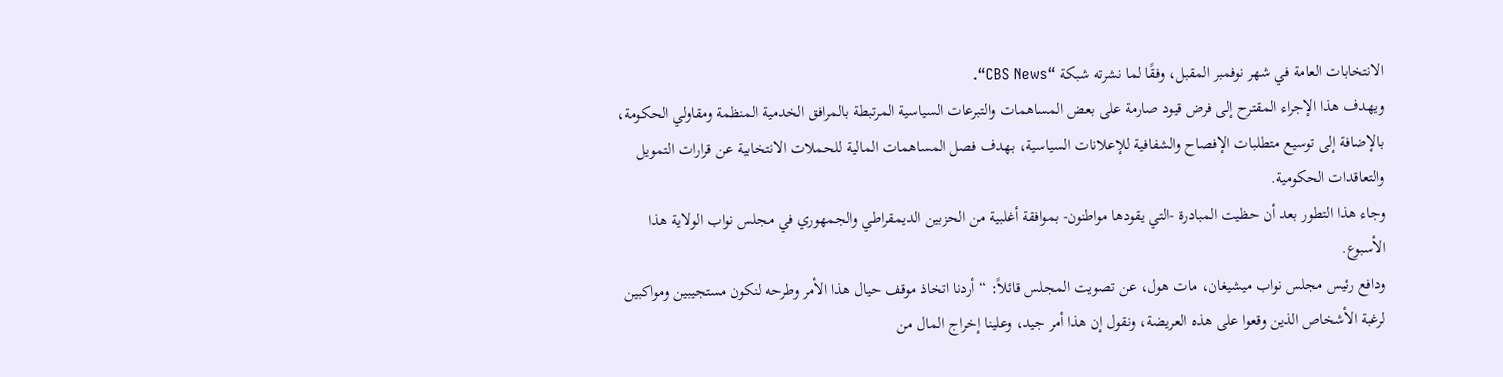الانتخابات العامة في شهر نوفمبر المقبل، وفقًا لما نشرته شبكة “CBS News“.
ويهدف هذا الإجراء المقترح إلى فرض قيود صارمة على بعض المساهمات والتبرعات السياسية المرتبطة بالمرافق الخدمية المنظمة ومقاولي الحكومة، بالإضافة إلى توسيع متطلبات الإفصاح والشفافية للإعلانات السياسية، بهدف فصل المساهمات المالية للحملات الانتخابية عن قرارات التمويل والتعاقدات الحكومية.
وجاء هذا التطور بعد أن حظيت المبادرة -التي يقودها مواطنون- بموافقة أغلبية من الحزبين الديمقراطي والجمهوري في مجلس نواب الولاية هذا الأسبوع.
ودافع رئيس مجلس نواب ميشيغان، مات هول، عن تصويت المجلس قائلاً: “أردنا اتخاذ موقف حيال هذا الأمر وطرحه لنكون مستجيبين ومواكبين لرغبة الأشخاص الذين وقعوا على هذه العريضة، ونقول إن هذا أمر جيد، وعلينا إخراج المال من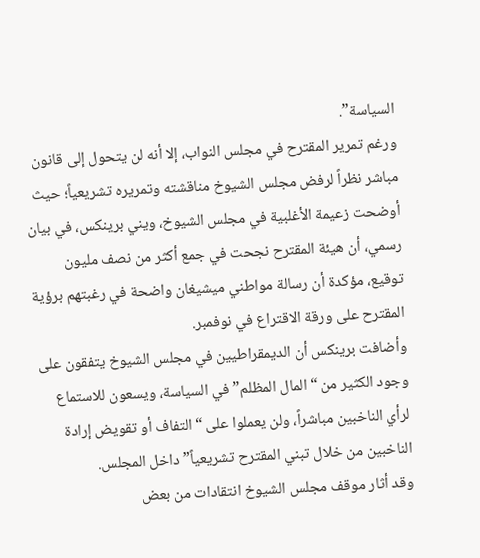السياسة”.
ورغم تمرير المقترح في مجلس النواب، إلا أنه لن يتحول إلى قانون مباشر نظراً لرفض مجلس الشيوخ مناقشته وتمريره تشريعياً؛ حيث أوضحت زعيمة الأغلبية في مجلس الشيوخ، ويني برينكس، في بيان رسمي، أن هيئة المقترح نجحت في جمع أكثر من نصف مليون توقيع، مؤكدة أن رسالة مواطني ميشيغان واضحة في رغبتهم برؤية المقترح على ورقة الاقتراع في نوفمبر.
وأضافت برينكس أن الديمقراطيين في مجلس الشيوخ يتفقون على وجود الكثير من “المال المظلم” في السياسة، ويسعون للاستماع لرأي الناخبين مباشراً، ولن يعملوا على “التفاف أو تقويض إرادة الناخبين من خلال تبني المقترح تشريعياً” داخل المجلس.
وقد أثار موقف مجلس الشيوخ انتقادات من بعض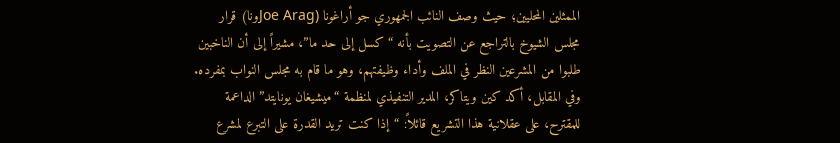الممثلين المحليين؛ حيث وصف النائب الجمهوري جو أراغونا (Joe Aragونا) قرار مجلس الشيوخ بالتراجع عن التصويت بأنه “كسل إلى حد ما”، مشيراً إلى أن الناخبين طلبوا من المشرعين النظر في الملف وأداء وظيفتهم، وهو ما قام به مجلس النواب بمفرده.
وفي المقابل، أكد كين ويتاكر، المدير التنفيذي لمنظمة “ميشيغان يونايتد” الداعمة للمقترح، على عقلانية هذا التشريع قائلاً: “إذا كنت تريد القدرة على التبرع لمشرع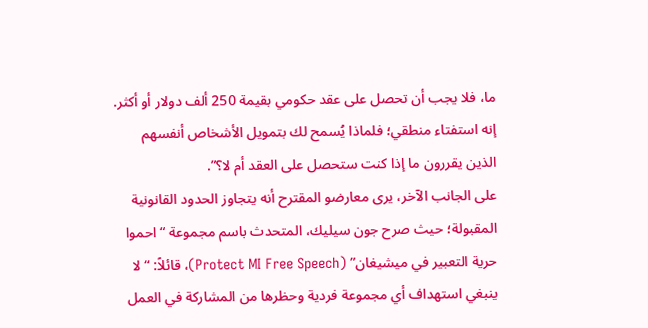ما، فلا يجب أن تحصل على عقد حكومي بقيمة 250 ألف دولار أو أكثر. إنه استفتاء منطقي؛ فلماذا يُسمح لك بتمويل الأشخاص أنفسهم الذين يقررون ما إذا كنت ستحصل على العقد أم لا؟”.
على الجانب الآخر، يرى معارضو المقترح أنه يتجاوز الحدود القانونية المقبولة؛ حيث صرح جون سيليك، المتحدث باسم مجموعة “احموا حرية التعبير في ميشيغان” (Protect MI Free Speech)، قائلاً: “لا ينبغي استهداف أي مجموعة فردية وحظرها من المشاركة في العمل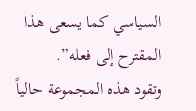السياسي كما يسعى هذا المقترح إلى فعله”.
وتقود هذه المجموعة حالياً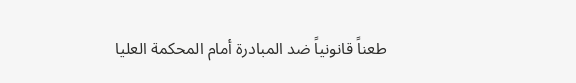طعناً قانونياً ضد المبادرة أمام المحكمة العليا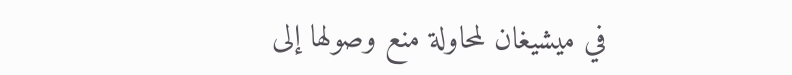في ميشيغان لمحاولة منع وصولها إلى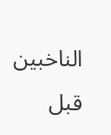الناخبين قبل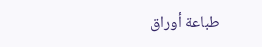طباعة أوراق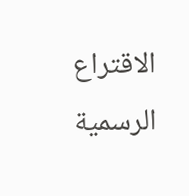الاقتراع الرسمية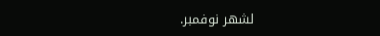لشهر نوفمبر.